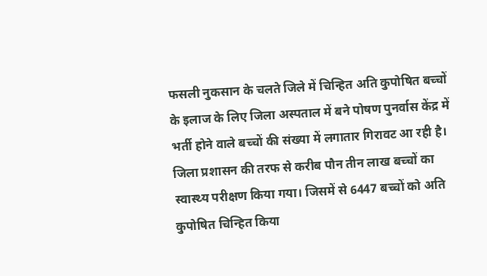फसली नुकसान के चलते जिले में चिन्हित अति कुपोषित बच्चों के इलाज के लिए जिला अस्पताल में बने पोषण पुनर्वास केंद्र में भर्ती होने वाले बच्चों की संख्या में लगातार गिरावट आ रही है।
जिला प्रशासन की तरफ से करीब पौन तीन लाख बच्चों का स्वास्थ्य परीक्षण किया गया। जिसमें से 6447 बच्चों को अति कुपोषित चिन्हित किया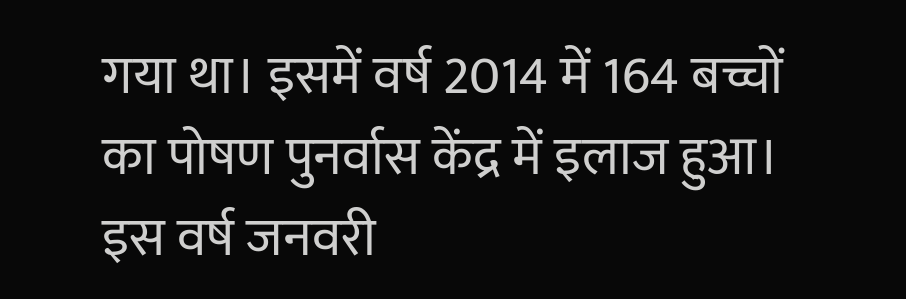गया था। इसमें वर्ष 2014 में 164 बच्चों का पोषण पुनर्वास केंद्र में इलाज हुआ। इस वर्ष जनवरी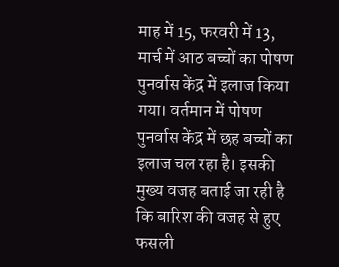माह में 15, फरवरी में 13, मार्च में आठ बच्चों का पोषण पुनर्वास केंद्र में इलाज किया गया। वर्तमान में पोषण पुनर्वास केंद्र में छह बच्चों का इलाज चल रहा है। इसकी मुख्य वजह बताई जा रही है कि बारिश की वजह से हुए फसली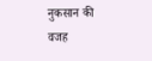नुकसान की वजह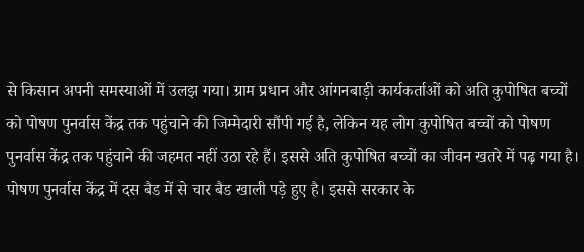से किसान अपनी समस्याओं में उलझ गया। ग्राम प्रधान और आंगनबाड़ी कार्यकर्ताओं को अति कुपोषित बच्चों को पोषण पुनर्वास केंद्र तक पहुंचाने की जिम्मेदारी सौंपी गई है, लेकिन यह लोग कुपोषित बच्चों को पोषण पुनर्वास केंद्र तक पहुंचाने की जहमत नहीं उठा रहे हैं। इससे अति कुपोषित बच्चों का जीवन खतरे में पढ़ गया है। पोषण पुनर्वास केंद्र में दस बैड में से चार बैड खाली पड़े हुए है। इससे सरकार के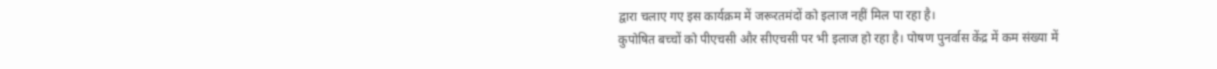द्वारा चलाए गए इस कार्यक्रम में जरूरतमंदों को इलाज नहीं मिल पा रहा है।
कुपोषित बच्चों को पीएचसी और सीएचसी पर भी इलाज हो रहा है। पोषण पुनर्वास केंद्र में कम संख्या में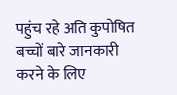पहुंच रहे अति कुपोषित बच्चों बारे जानकारी करने के लिए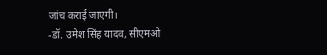जांच कराई जाएगी।
-डॉ. उमेश सिंह यादव, सीएमओ